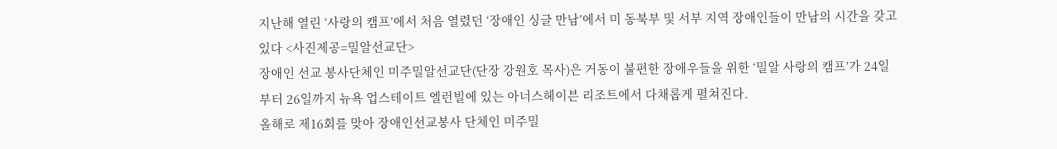지난해 열린 ‘사랑의 캠프’에서 처음 열렸던 ‘장애인 싱글 만남’에서 미 동북부 및 서부 지역 장애인들이 만남의 시간을 갖고 있다 <사진제공=밀알선교단>
장애인 선교 봉사단체인 미주밀알선교단(단장 강원호 목사)은 거동이 불편한 장애우들을 위한 ‘밀알 사랑의 캠프’가 24일부터 26일까지 뉴욕 업스테이트 엘런빌에 있는 아너스헤이븐 리조트에서 다채롭게 펼쳐진다.
올해로 제16회를 맞아 장애인선교봉사 단체인 미주밀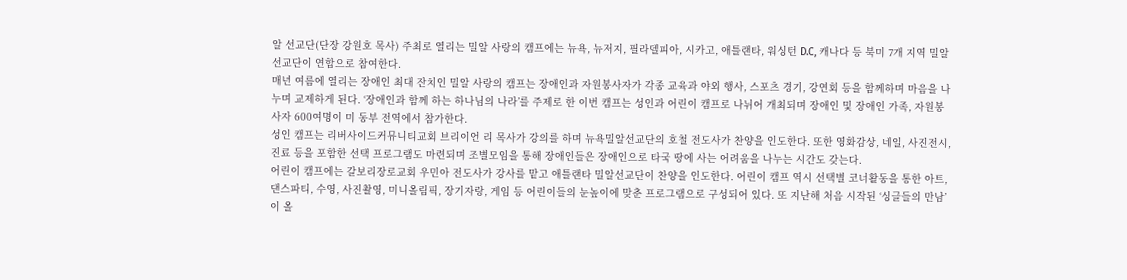알 선교단(단장 강원호 목사) 주최로 열리는 밀알 사랑의 캠프에는 뉴욕, 뉴저지, 필라델피아, 시카고, 애틀랜타, 워싱턴 D.C, 캐나다 등 북미 7개 지역 밀알 선교단이 연합으로 참여한다.
매년 여름에 열리는 장애인 최대 잔치인 밀알 사랑의 캠프는 장애인과 자원봉사자가 각종 교육과 야외 행사, 스포츠 경기, 강연회 등을 함께하며 마음을 나누며 교제하게 된다. ‘장애인과 함께 하는 하나님의 나라’를 주제로 한 이번 캠프는 성인과 어린이 캠프로 나뉘어 개최되며 장애인 및 장애인 가족, 자원봉사자 600여명이 미 동부 전역에서 참가한다.
성인 캠프는 리버사이드커뮤니티교회 브리이언 리 목사가 강의를 하며 뉴욕밀알선교단의 호철 전도사가 찬양을 인도한다. 또한 영화감상, 네일, 사진전시, 진료 등을 포함한 선택 프로그램도 마련되며 조별모임을 통해 장애인들은 장애인으로 타국 땅에 사는 어려움을 나누는 시간도 갖는다.
어린이 캠프에는 갈보리장로교회 우민아 전도사가 강사를 맡고 애틀랜타 밀알선교단이 찬양을 인도한다. 어린이 캠프 역시 선택별 코너활동을 통한 아트, 댄스파티, 수영, 사진촬영, 미니올림픽, 장기자랑, 게임 등 어린이들의 눈높이에 맞춘 프로그램으로 구성되어 있다. 또 지난해 처음 시작된 ‘싱글들의 만남’이 올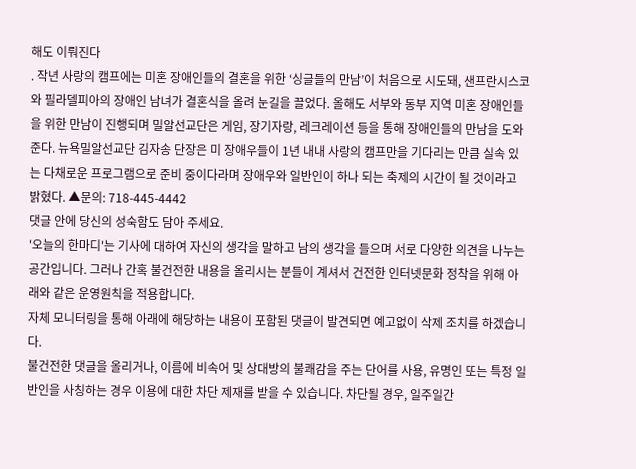해도 이뤄진다
. 작년 사랑의 캠프에는 미혼 장애인들의 결혼을 위한 ‘싱글들의 만남’이 처음으로 시도돼, 샌프란시스코와 필라델피아의 장애인 남녀가 결혼식을 올려 눈길을 끌었다. 올해도 서부와 동부 지역 미혼 장애인들을 위한 만남이 진행되며 밀알선교단은 게임, 장기자랑, 레크레이션 등을 통해 장애인들의 만남을 도와준다. 뉴욕밀알선교단 김자송 단장은 미 장애우들이 1년 내내 사랑의 캠프만을 기다리는 만큼 실속 있는 다채로운 프로그램으로 준비 중이다라며 장애우와 일반인이 하나 되는 축제의 시간이 될 것이라고 밝혔다. ▲문의: 718-445-4442
댓글 안에 당신의 성숙함도 담아 주세요.
'오늘의 한마디'는 기사에 대하여 자신의 생각을 말하고 남의 생각을 들으며 서로 다양한 의견을 나누는 공간입니다. 그러나 간혹 불건전한 내용을 올리시는 분들이 계셔서 건전한 인터넷문화 정착을 위해 아래와 같은 운영원칙을 적용합니다.
자체 모니터링을 통해 아래에 해당하는 내용이 포함된 댓글이 발견되면 예고없이 삭제 조치를 하겠습니다.
불건전한 댓글을 올리거나, 이름에 비속어 및 상대방의 불쾌감을 주는 단어를 사용, 유명인 또는 특정 일반인을 사칭하는 경우 이용에 대한 차단 제재를 받을 수 있습니다. 차단될 경우, 일주일간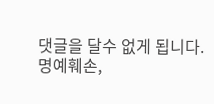댓글을 달수 없게 됩니다.
명예훼손,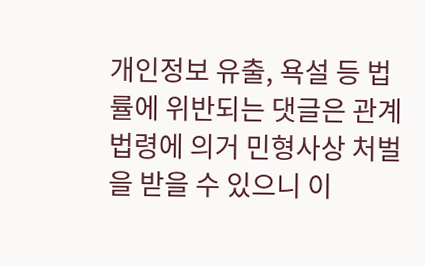개인정보 유출, 욕설 등 법률에 위반되는 댓글은 관계 법령에 의거 민형사상 처벌을 받을 수 있으니 이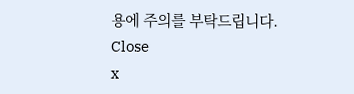용에 주의를 부탁드립니다.
Close
x